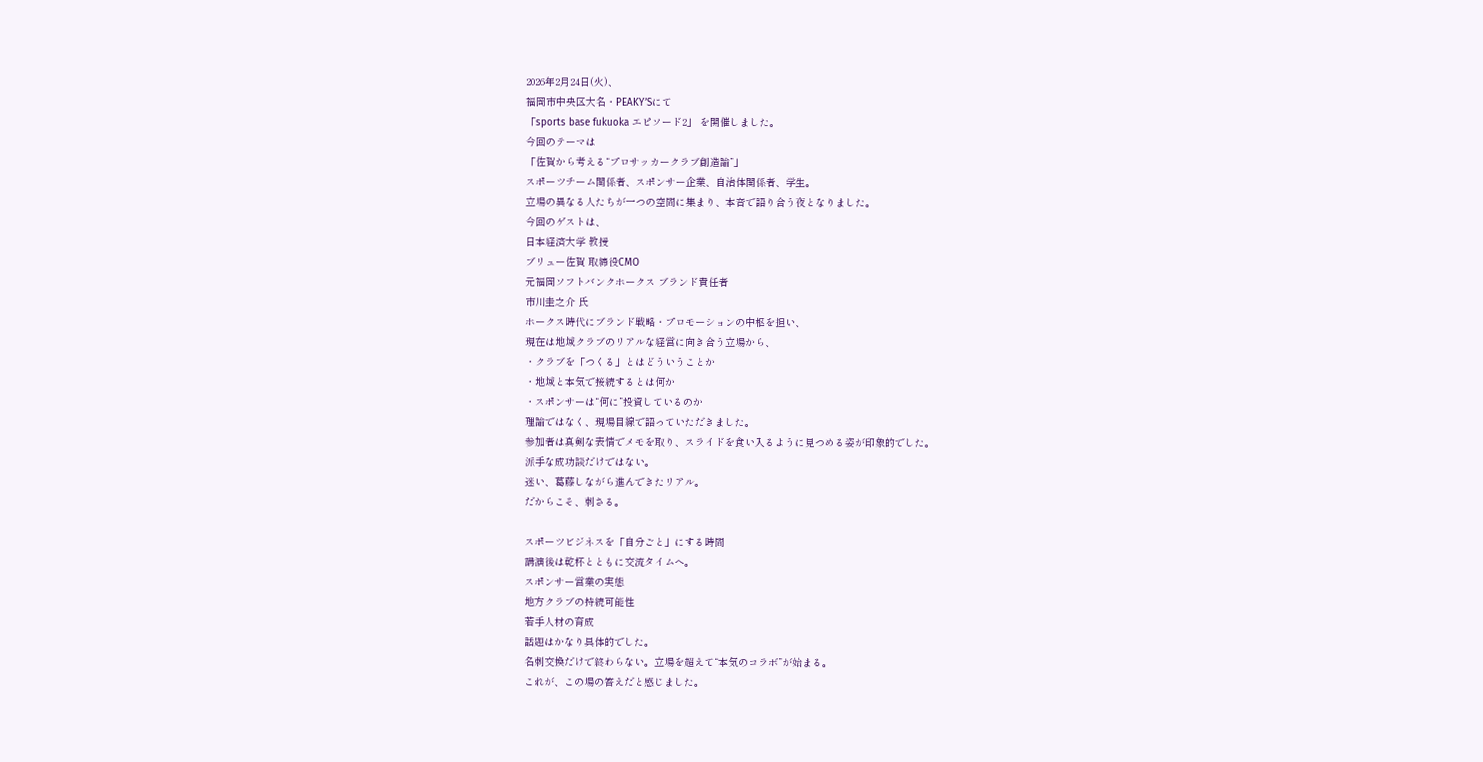2026年2月24日(火)、
福岡市中央区大名・PEAKY’Sにて
「sports base fukuoka エピソード2」 を開催しました。
今回のテーマは
「佐賀から考える“プロサッカークラブ創造論”」
スポーツチーム関係者、スポンサー企業、自治体関係者、学生。
立場の異なる人たちが一つの空間に集まり、本音で語り合う夜となりました。
今回のゲストは、
日本経済大学 教授
ブリュー佐賀 取締役CMO
元福岡ソフトバンクホークス ブランド責任者
市川圭之介 氏
ホークス時代にブランド戦略・プロモーションの中枢を担い、
現在は地域クラブのリアルな経営に向き合う立場から、
・クラブを「つくる」とはどういうことか
・地域と本気で接続するとは何か
・スポンサーは“何に”投資しているのか
理論ではなく、現場目線で語っていただきました。
参加者は真剣な表情でメモを取り、スライドを食い入るように見つめる姿が印象的でした。
派手な成功談だけではない。
迷い、葛藤しながら進んできたリアル。
だからこそ、刺さる。

スポーツビジネスを「自分ごと」にする時間
講演後は乾杯とともに交流タイムへ。
スポンサー営業の実態
地方クラブの持続可能性
若手人材の育成
話題はかなり具体的でした。
名刺交換だけで終わらない。立場を超えて“本気のコラボ”が始まる。
これが、この場の答えだと感じました。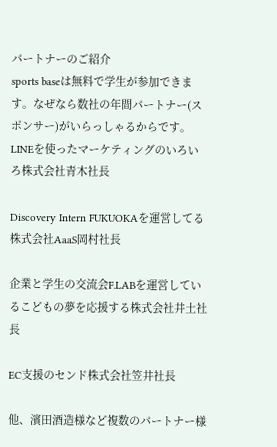パートナーのご紹介
sports baseは無料で学生が参加できます。なぜなら数社の年間パートナー(スポンサー)がいらっしゃるからです。
LINEを使ったマーケティングのいろいろ株式会社青木社長

Discovery Intern FUKUOKAを運営してる 株式会社AaaS岡村社長

企業と学生の交流会F.LABを運営しているこどもの夢を応援する株式会社井土社長

EC支援のセンド株式会社笠井社長

他、濱田酒造様など複数のパートナー様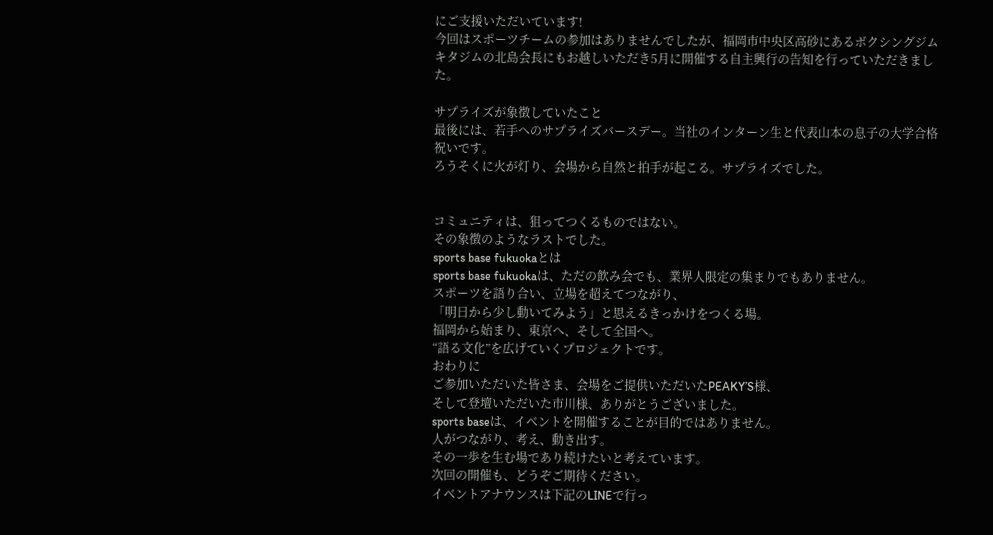にご支援いただいています!
今回はスポーツチームの参加はありませんでしたが、福岡市中央区高砂にあるボクシングジムキタジムの北島会長にもお越しいただき5月に開催する自主興行の告知を行っていただきました。

サプライズが象徴していたこと
最後には、若手へのサプライズバースデー。当社のインターン生と代表山本の息子の大学合格祝いです。
ろうそくに火が灯り、会場から自然と拍手が起こる。サプライズでした。


コミュニティは、狙ってつくるものではない。
その象徴のようなラストでした。
sports base fukuokaとは
sports base fukuokaは、ただの飲み会でも、業界人限定の集まりでもありません。
スポーツを語り合い、立場を超えてつながり、
「明日から少し動いてみよう」と思えるきっかけをつくる場。
福岡から始まり、東京へ、そして全国へ。
“語る文化”を広げていくプロジェクトです。
おわりに
ご参加いただいた皆さま、会場をご提供いただいたPEAKY’S様、
そして登壇いただいた市川様、ありがとうございました。
sports baseは、イベントを開催することが目的ではありません。
人がつながり、考え、動き出す。
その一歩を生む場であり続けたいと考えています。
次回の開催も、どうぞご期待ください。
イベントアナウンスは下記のLINEで行っ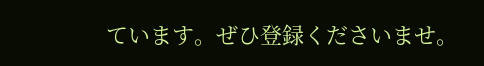ています。ぜひ登録くださいませ。